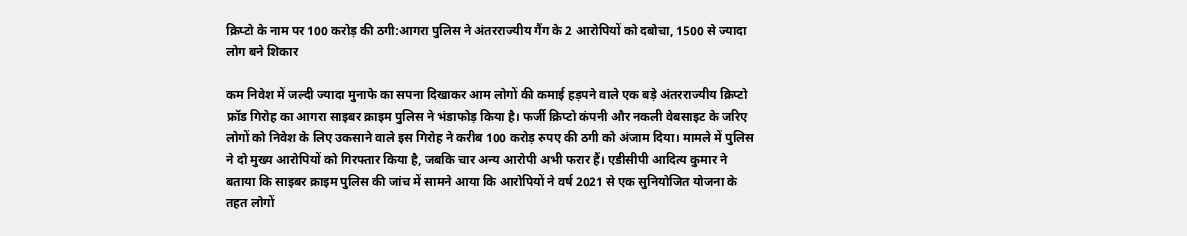क्रिप्टो के नाम पर 100 करोड़ की ठगी:आगरा पुलिस ने अंतरराज्यीय गैंग के 2 आरोपियों को दबोचा, 1500 से ज्यादा लोग बने शिकार

कम निवेश में जल्दी ज्यादा मुनाफे का सपना दिखाकर आम लोगों की कमाई हड़पने वाले एक बड़े अंतरराज्यीय क्रिप्टो फ्रॉड गिरोह का आगरा साइबर क्राइम पुलिस ने भंडाफोड़ किया है। फर्जी क्रिप्टो कंपनी और नकली वेबसाइट के जरिए लोगों को निवेश के लिए उकसाने वाले इस गिरोह ने करीब 100 करोड़ रुपए की ठगी को अंजाम दिया। मामले में पुलिस ने दो मुख्य आरोपियों को गिरफ्तार किया है, जबकि चार अन्य आरोपी अभी फरार हैं। एडीसीपी आदित्य कुमार ने बताया कि साइबर क्राइम पुलिस की जांच में सामने आया कि आरोपियों ने वर्ष 2021 से एक सुनियोजित योजना के तहत लोगों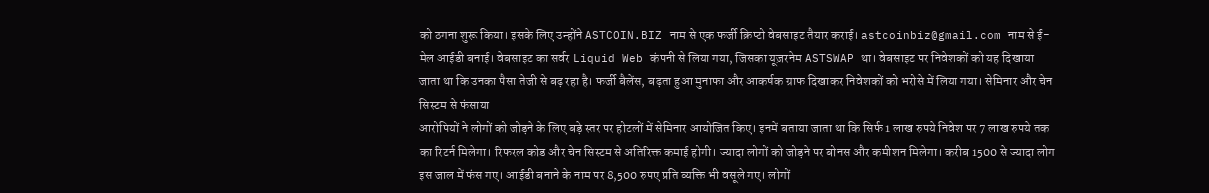को ठगना शुरू किया। इसके लिए उन्होंने ASTCOIN.BIZ नाम से एक फर्जी क्रिप्टो वेबसाइट तैयार कराई। astcoinbiz@gmail.com नाम से ई-मेल आईडी बनाई। वेबसाइट का सर्वर Liquid Web कंपनी से लिया गया, जिसका यूज़रनेम ASTSWAP था। वेबसाइट पर निवेशकों को यह दिखाया जाता था कि उनका पैसा तेजी से बढ़ रहा है। फर्जी बैलेंस, बढ़ता हुआ मुनाफा और आकर्षक ग्राफ दिखाकर निवेशकों को भरोसे में लिया गया। सेमिनार और चेन सिस्टम से फंसाया
आरोपियों ने लोगों को जोड़ने के लिए बड़े स्तर पर होटलों में सेमिनार आयोजित किए। इनमें बताया जाता था कि सिर्फ 1 लाख रुपये निवेश पर 7 लाख रुपये तक का रिटर्न मिलेगा। रिफरल कोड और चेन सिस्टम से अतिरिक्त कमाई होगी। ज्यादा लोगों को जोड़ने पर बोनस और कमीशन मिलेगा। करीब 1500 से ज्यादा लोग इस जाल में फंस गए। आईडी बनाने के नाम पर 8,500 रुपए प्रति व्यक्ति भी वसूले गए। लोगों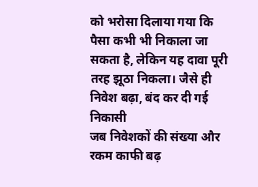को भरोसा दिलाया गया कि पैसा कभी भी निकाला जा सकता है, लेकिन यह दावा पूरी तरह झूठा निकला। जैसे ही निवेश बढ़ा, बंद कर दी गई निकासी
जब निवेशकों की संख्या और रकम काफी बढ़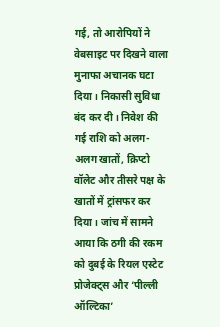गई, तो आरोपियों ने वेबसाइट पर दिखने वाला मुनाफा अचानक घटा दिया। निकासी सुविधा बंद कर दी। निवेश की गई राशि को अलग-अलग खातों, क्रिप्टो वॉलेट और तीसरे पक्ष के खातों में ट्रांसफर कर दिया। जांच में सामने आया कि ठगी की रकम को दुबई के रियल एस्टेट प्रोजेक्ट्स और ‘पील्ली ऑल्टिका’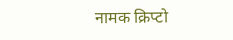नामक क्रिप्टो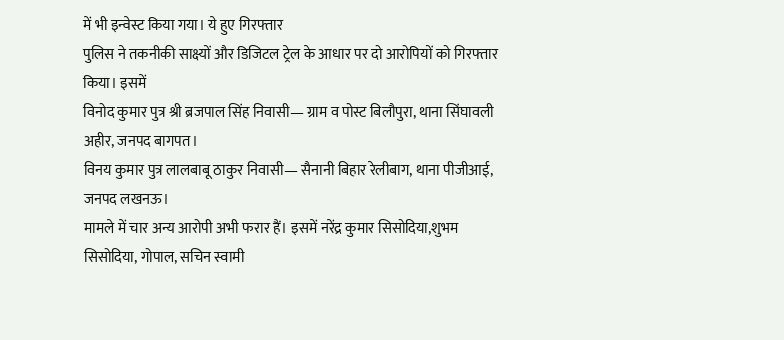में भी इन्वेस्ट किया गया। ये हुए गिरफ्तार
पुलिस ने तकनीकी साक्ष्यों और डिजिटल ट्रेल के आधार पर दो आरोपियों को गिरफ्तार किया। इसमें
विनोद कुमार पुत्र श्री ब्रजपाल सिंह निवासी— ग्राम व पोस्ट बिलौपुरा, थाना सिंघावली अहीर, जनपद बागपत।
विनय कुमार पुत्र लालबाबू ठाकुर निवासी— सैनानी बिहार रेलीबाग, थाना पीजीआई, जनपद लखनऊ।
मामले में चार अन्य आरोपी अभी फरार हैं। इसमें नरेंद्र कुमार सिसोदिया,शुभम सिसोदिया, गोपाल, सचिन स्वामी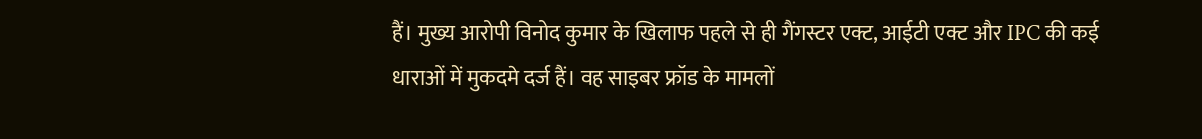हैं। मुख्य आरोपी विनोद कुमार के खिलाफ पहले से ही गैंगस्टर एक्ट, आईटी एक्ट और IPC की कई धाराओं में मुकदमे दर्ज हैं। वह साइबर फ्रॉड के मामलों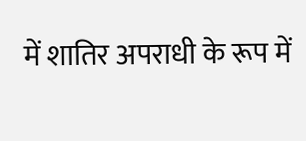में शातिर अपराधी के रूप में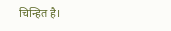चिन्हित है।